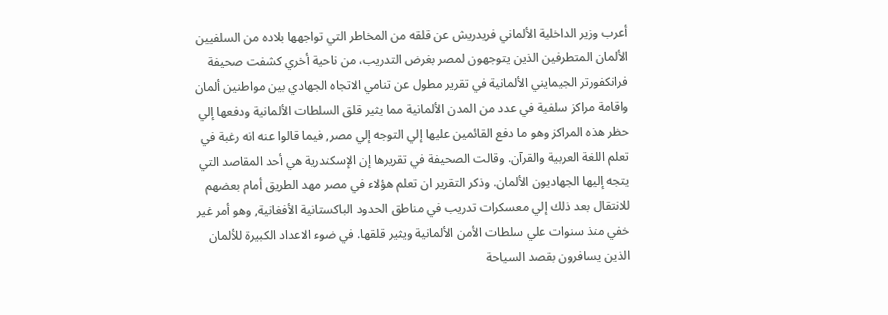أعرب وزير الداخلية الألماني فريدريش عن قلقه من المخاطر التي تواجهها بلاده من السلفيين الألمان المتطرفين الذين يتوجهون لمصر بغرض التدريب، من ناحية أخري كشفت صحيفة فرانكفورتر الجيمايني الألمانية في تقرير مطول عن تنامي الاتجاه الجهادي بين مواطنين ألمان واقامة مراكز سلفية في عدد من المدن الألمانية مما يثير قلق السلطات الألمانية ودفعها إلي حظر هذه المراكز وهو ما دفع القائمين عليها إلي التوجه إلي مصر, فيما قالوا عنه انه رغبة في تعلم اللغة العربية والقرآن. وقالت الصحيفة في تقريرها إن الإسكندرية هي أحد المقاصد التي يتجه إليها الجهاديون الألمان. وذكر التقرير ان تعلم هؤلاء في مصر مهد الطريق أمام بعضهم للانتقال بعد ذلك إلي معسكرات تدريب في مناطق الحدود الباكستانية الأفغانية, وهو أمر غير خفي منذ سنوات علي سلطات الأمن الألمانية ويثير قلقها. في ضوء الاعداد الكبيرة للألمان الذين يسافرون بقصد السياحة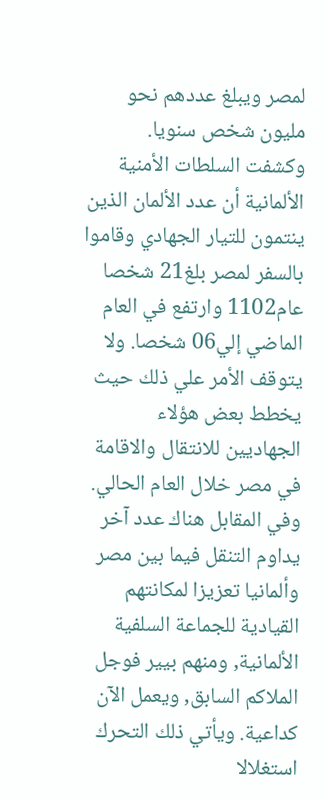لمصر ويبلغ عددهم نحو مليون شخص سنويا. وكشفت السلطات الأمنية الألمانية أن عدد الألمان الذين ينتمون للتيار الجهادي وقاموا بالسفر لمصر بلغ21 شخصا عام1102 وارتفع في العام الماضي إلي06 شخصا. ولا يتوقف الأمر علي ذلك حيث يخطط بعض هؤلاء الجهاديين للانتقال والاقامة في مصر خلال العام الحالي. وفي المقابل هناك عدد آخر يداوم التنقل فيما بين مصر وألمانيا تعزيزا لمكانتهم القيادية للجماعة السلفية الألمانية, ومنهم بيير فوجل الملاكم السابق, ويعمل الآن كداعية. ويأتي ذلك التحرك استغلالا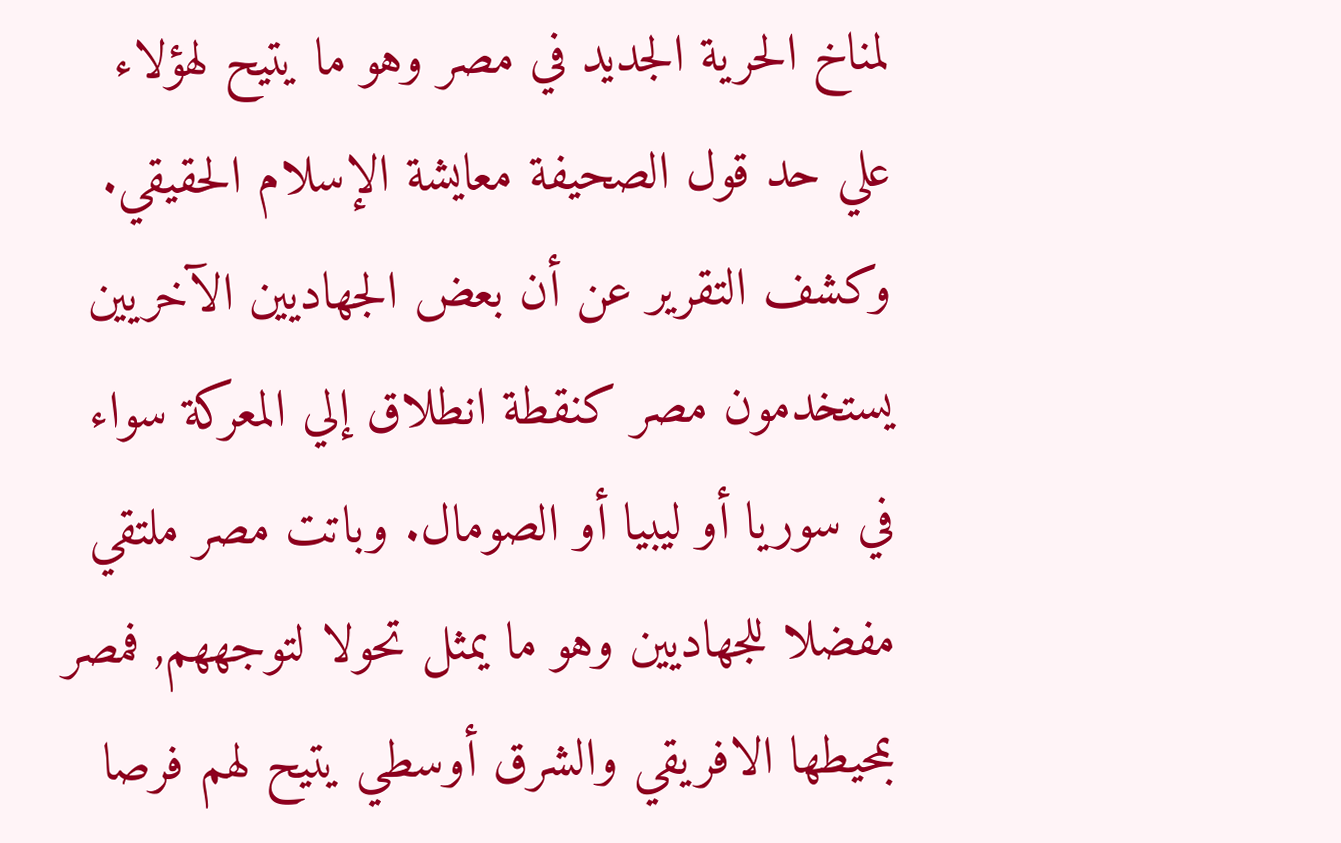لمناخ الحرية الجديد في مصر وهو ما يتيح لهؤلاء علي حد قول الصحيفة معايشة الإسلام الحقيقي. وكشف التقرير عن أن بعض الجهاديين الآخريين يستخدمون مصر كنقطة انطلاق إلي المعركة سواء في سوريا أو ليبيا أو الصومال. وباتت مصر ملتقي مفضلا للجهاديين وهو ما يمثل تحولا لتوجههم, فمصر بمحيطها الافريقي والشرق أوسطي يتيح لهم فرصا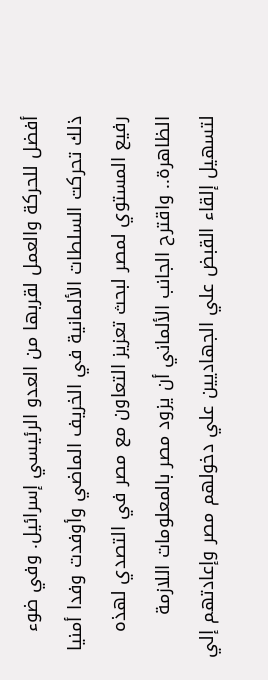أفضل للحركة والعمل لقربها من العدو الرئيسي إسرائيل. وفي ضوء ذلك تحركت السلطات الألمانية في الخريف الماضي وأوفدت وفدا أمنيا رفيع المستوي لمصر لبحث تعزيز التعاون مع مصر في التصدي لهذه الظاهرة.. واقترح الجانب الألماني أن يزود مصر بالمعلومات اللازمة لتسهيل إلقاء القبض علي الجهاديين علي دخولهم مصر وإعادتهم إلي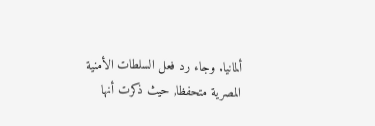ألمانيا. وجاء رد فعل السلطات الأمنية المصرية متحفظا, حيث ذكرت أنها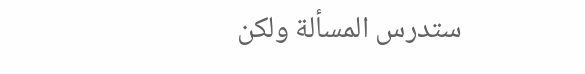ستدرس المسألة ولكن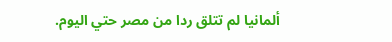ألمانيا لم تتلق ردا من مصر حتي اليوم.